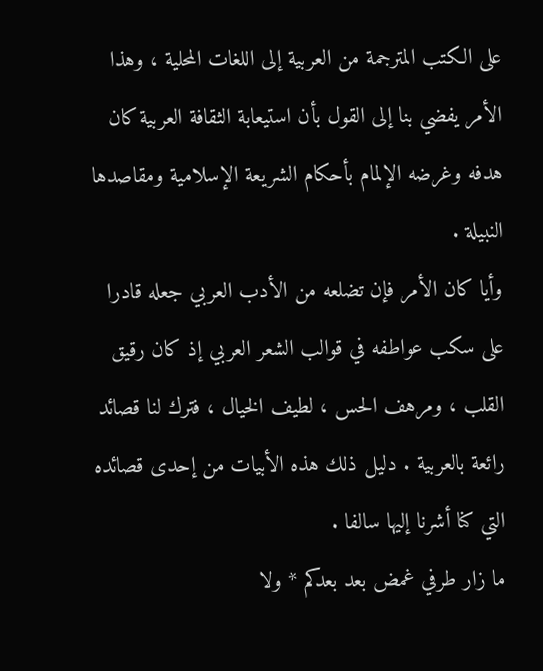على الكتب المترجمة من العربية إلى اللغات المحلية ، وهذا الأمر يفضي بنا إلى القول بأن استيعابة الثقافة العربية كان هدفه وغرضه الإلمام بأحكام الشريعة الإسلامية ومقاصدها النبيلة .
وأيا كان الأمر فإن تضلعه من الأدب العربي جعله قادرا على سكب عواطفه في قوالب الشعر العربي إذ كان رقيق القلب ، ومرهف الحس ، لطيف الخيال ، فترك لنا قصائد رائعة بالعربية . دليل ذلك هذه الأبيات من إحدى قصائده التي كنا أشرنا إليها سالفا .
ما زار طرفي غمض بعد بعدكم * ولا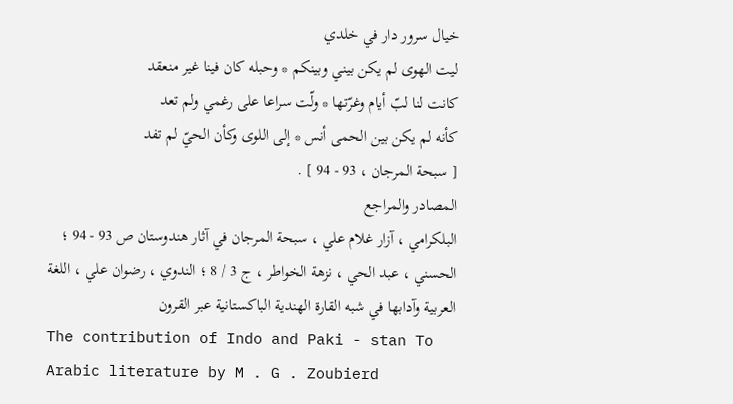خيال سرور دار في خلدي
ليت الهوى لم يكن بيني وبينكم * وحبله كان فينا غير منعقد
كانت لنا لبّ أيام وغرّتها * ولّت سراعا على رغمي ولم تعد
كأنه لم يكن بين الحمى أنس * إلى اللوى وكأن الحيّ لم تفد
[ سبحة المرجان ، 93 - 94 ] .
المصادر والمراجع
البلكرامي ، آزار غلام علي ، سبحة المرجان في آثار هندوستان ص 93 - 94 ؛ الحسني ، عبد الحي ، نزهة الخواطر ، ج 3 / 8 ؛ الندوي ، رضوان علي ، اللغة العربية وآدابها في شبه القارة الهندية الباكستانية عبر القرون
The contribution of Indo and Paki - stan To Arabic literature by M . G . Zoubierd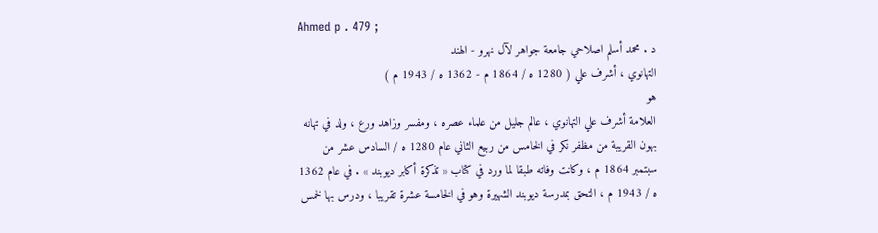Ahmed p . 479 ;
د . محمد أسلم اصلاحي جامعة جواهر لآل نهرو - الهند
التهانوي ، أشرف علي ( 1280 ه / 1864 م - 1362 ه / 1943 م )
هو
العلامة أشرف علي التهانوي ، عالم جليل من علماء عصره ، ومفسر وزاهد ورع ، ولد في تهانه بهون القريبة من مظفر نكر في الخامس من ربيع الثاني عام 1280 ه / السادس عشر من سبتمبر 1864 م ، وكانت وفاته طبقا لما ورد في كتاب « تذكرة أكابر ديوبند » . في عام 1362 ه / 1943 م ، التحق بمدرسة ديوبند الشهيرة وهو في الخامسة عشرة تقريبا ، ودرس بها لخمس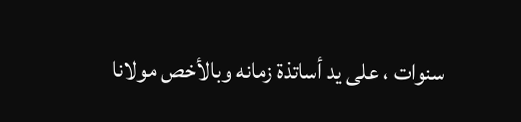سنوات ، على يد أساتذة زمانه وبالأخص مولانا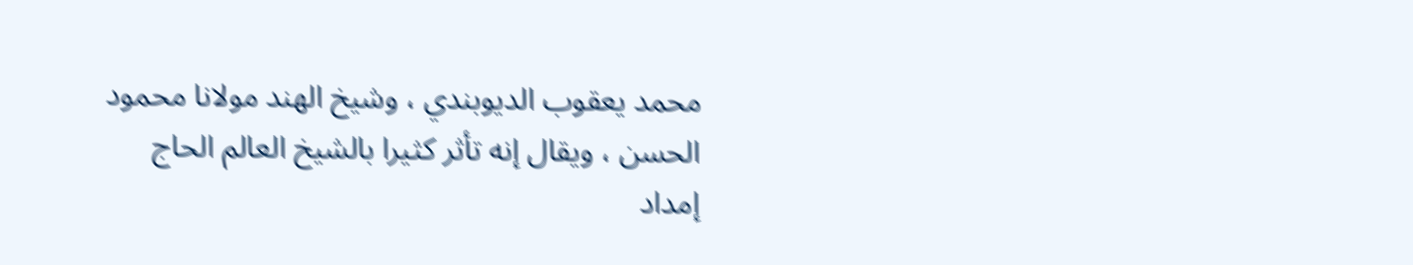محمد يعقوب الديوبندي ، وشيخ الهند مولانا محمود الحسن ، ويقال إنه تأثر كثيرا بالشيخ العالم الحاج إمداد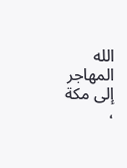الله المهاجر إلى مكة ،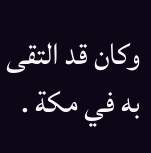وكان قد التقى به في مكة .